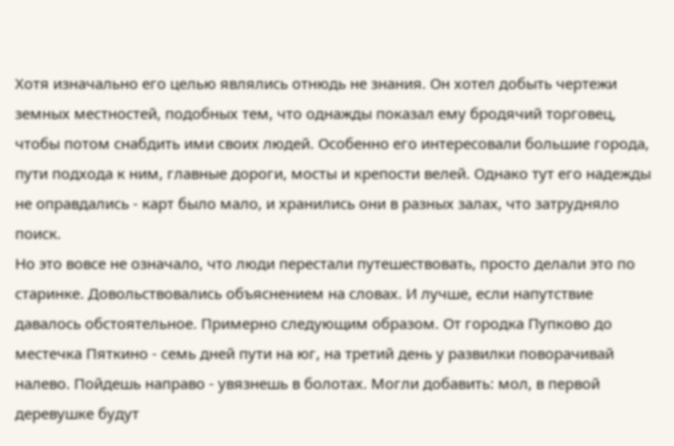Хотя изначально его целью являлись отнюдь не знания. Он хотел добыть чертежи земных местностей, подобных тем, что однажды показал ему бродячий торговец, чтобы потом снабдить ими своих людей. Особенно его интересовали большие города, пути подхода к ним, главные дороги, мосты и крепости велей. Однако тут его надежды не оправдались - карт было мало, и хранились они в разных залах, что затрудняло поиск.
Но это вовсе не означало, что люди перестали путешествовать, просто делали это по старинке. Довольствовались объяснением на словах. И лучше, если напутствие давалось обстоятельное. Примерно следующим образом. От городка Пупково до местечка Пяткино - семь дней пути на юг, на третий день у развилки поворачивай налево. Пойдешь направо - увязнешь в болотах. Могли добавить: мол, в первой деревушке будут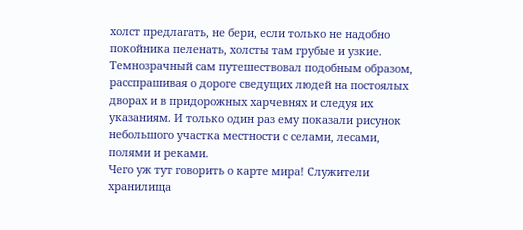холст предлагать, не бери, если только не надобно покойника пеленать, холсты там грубые и узкие. Темнозрачный сам путешествовал подобным образом, расспрашивая о дороге сведущих людей на постоялых дворах и в придорожных харчевнях и следуя их указаниям. И только один раз ему показали рисунок небольшого участка местности с селами, лесами, полями и реками.
Чего уж тут говорить о карте мира! Служители хранилища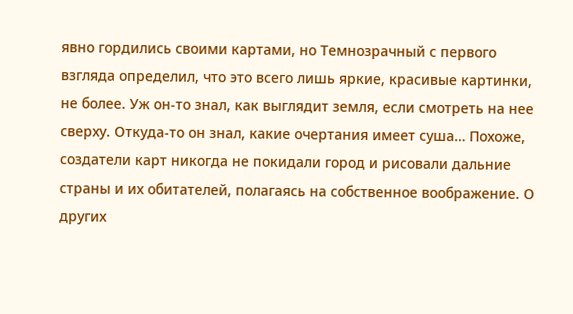явно гордились своими картами, но Темнозрачный с первого взгляда определил, что это всего лишь яркие, красивые картинки, не более. Уж он-то знал, как выглядит земля, если смотреть на нее сверху. Откуда-то он знал, какие очертания имеет суша… Похоже, создатели карт никогда не покидали город и рисовали дальние страны и их обитателей, полагаясь на собственное воображение. О других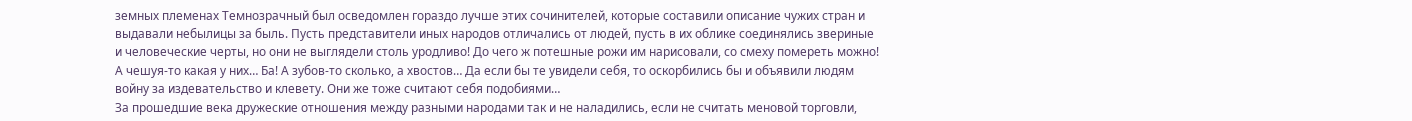земных племенах Темнозрачный был осведомлен гораздо лучше этих сочинителей, которые составили описание чужих стран и выдавали небылицы за быль. Пусть представители иных народов отличались от людей, пусть в их облике соединялись звериные и человеческие черты, но они не выглядели столь уродливо! До чего ж потешные рожи им нарисовали, со смеху помереть можно! А чешуя-то какая у них… Ба! А зубов-то сколько, а хвостов… Да если бы те увидели себя, то оскорбились бы и объявили людям войну за издевательство и клевету. Они же тоже считают себя подобиями…
За прошедшие века дружеские отношения между разными народами так и не наладились, если не считать меновой торговли,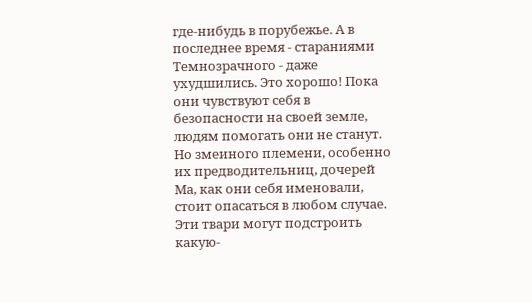где-нибудь в порубежье. А в последнее время - стараниями Темнозрачного - даже ухудшились. Это хорошо! Пока они чувствуют себя в безопасности на своей земле, людям помогать они не станут. Но змеиного племени, особенно их предводительниц, дочерей Ма, как они себя именовали, стоит опасаться в любом случае. Эти твари могут подстроить какую-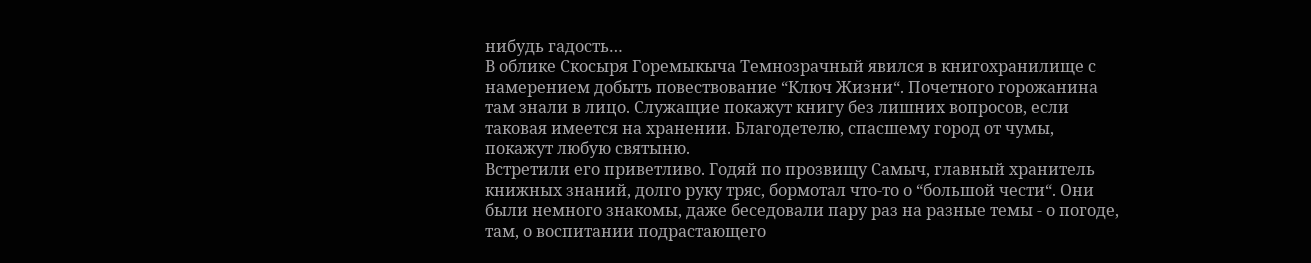нибудь гадость…
В облике Скосыря Горемыкыча Темнозрачный явился в книгохранилище с намерением добыть повествование “Ключ Жизни“. Почетного горожанина там знали в лицо. Служащие покажут книгу без лишних вопросов, если таковая имеется на хранении. Благодетелю, спасшему город от чумы, покажут любую святыню.
Встретили его приветливо. Годяй по прозвищу Самыч, главный хранитель книжных знаний, долго руку тряс, бормотал что-то о “большой чести“. Они были немного знакомы, даже беседовали пару раз на разные темы - о погоде, там, о воспитании подрастающего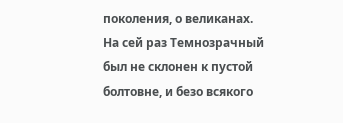поколения, о великанах. На сей раз Темнозрачный был не склонен к пустой болтовне, и безо всякого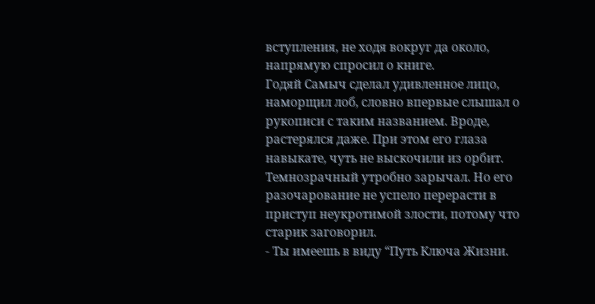вступления, не ходя вокруг да около, напрямую спросил о книге.
Годяй Самыч сделал удивленное лицо, наморщил лоб, словно впервые слышал о рукописи с таким названием. Вроде, растерялся даже. При этом его глаза навыкате, чуть не выскочили из орбит. Темнозрачный утробно зарычал. Но его разочарование не успело перерасти в приступ неукротимой злости, потому что старик заговорил.
- Ты имеешь в виду “Путь Ключа Жизни.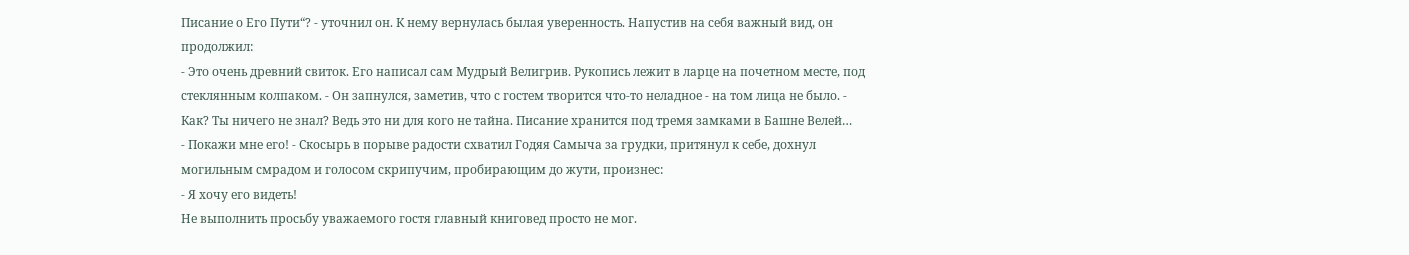Писание о Его Пути“? - уточнил он. К нему вернулась былая уверенность. Напустив на себя важный вид, он продолжил:
- Это очень древний свиток. Его написал сам Мудрый Велигрив. Рукопись лежит в ларце на почетном месте, под стеклянным колпаком. - Он запнулся, заметив, что с гостем творится что-то неладное - на том лица не было. - Как? Ты ничего не знал? Ведь это ни для кого не тайна. Писание хранится под тремя замками в Башне Велей…
- Покажи мне его! - Скосырь в порыве радости схватил Годяя Самыча за грудки, притянул к себе, дохнул могильным смрадом и голосом скрипучим, пробирающим до жути, произнес:
- Я хочу его видеть!
Не выполнить просьбу уважаемого гостя главный книговед просто не мог.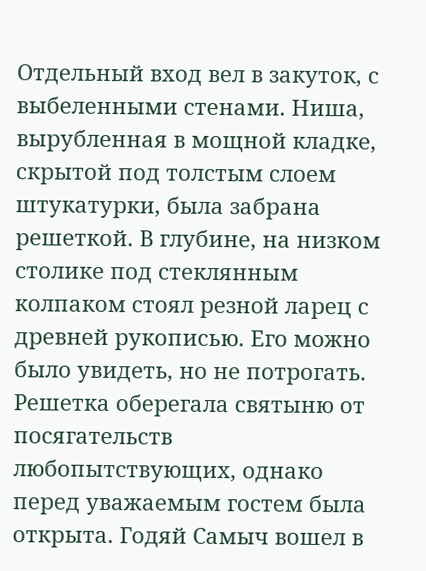Отдельный вход вел в закуток, с выбеленными стенами. Ниша, вырубленная в мощной кладке, скрытой под толстым слоем штукатурки, была забрана решеткой. В глубине, на низком столике под стеклянным колпаком стоял резной ларец с древней рукописью. Его можно было увидеть, но не потрогать. Решетка оберегала святыню от посягательств любопытствующих, однако перед уважаемым гостем была открыта. Годяй Самыч вошел в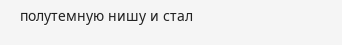полутемную нишу и стал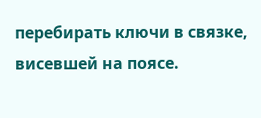перебирать ключи в связке, висевшей на поясе.